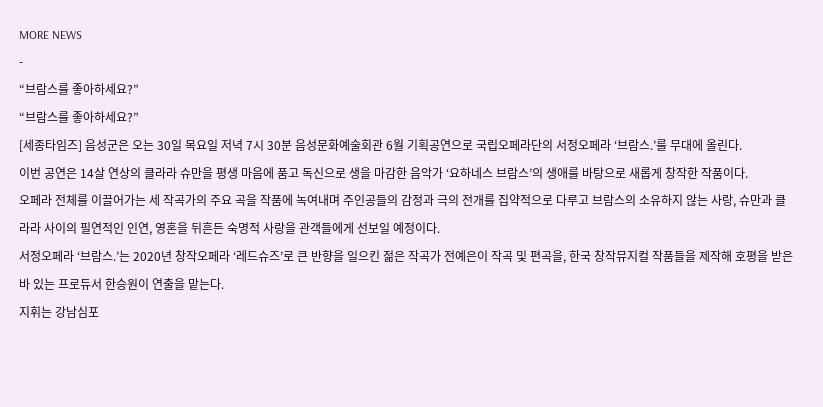MORE NEWS
-
“브람스를 좋아하세요?”
“브람스를 좋아하세요?”
[세종타임즈] 음성군은 오는 30일 목요일 저녁 7시 30분 음성문화예술회관 6월 기획공연으로 국립오페라단의 서정오페라 ‘브람스.’를 무대에 올린다.
이번 공연은 14살 연상의 클라라 슈만을 평생 마음에 품고 독신으로 생을 마감한 음악가 ‘요하네스 브람스’의 생애를 바탕으로 새롭게 창작한 작품이다.
오페라 전체를 이끌어가는 세 작곡가의 주요 곡을 작품에 녹여내며 주인공들의 감정과 극의 전개를 집약적으로 다루고 브람스의 소유하지 않는 사랑, 슈만과 클라라 사이의 필연적인 인연, 영혼을 뒤흔든 숙명적 사랑을 관객들에게 선보일 예정이다.
서정오페라 ‘브람스.’는 2020년 창작오페라 ‘레드슈즈’로 큰 반향을 일으킨 젊은 작곡가 전예은이 작곡 및 편곡을, 한국 창작뮤지컬 작품들을 제작해 호평을 받은 바 있는 프로듀서 한승원이 연출을 맡는다.
지휘는 강남심포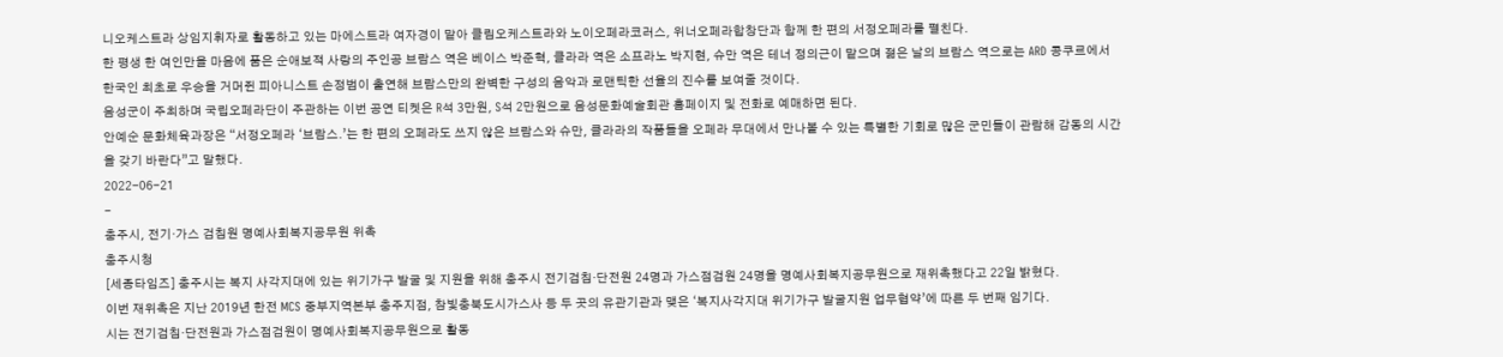니오케스트라 상임지휘자로 활동하고 있는 마에스트라 여자경이 맡아 클림오케스트라와 노이오페라코러스, 위너오페라합창단과 함께 한 편의 서정오페라를 펼친다.
한 평생 한 여인만을 마음에 품은 순애보적 사랑의 주인공 브람스 역은 베이스 박준혁, 클라라 역은 소프라노 박지현, 슈만 역은 테너 정의근이 맡으며 젊은 날의 브람스 역으로는 ARD 콩쿠르에서 한국인 최초로 우승을 거머쥔 피아니스트 손정범이 출연해 브람스만의 완벽한 구성의 음악과 로맨틱한 선율의 진수를 보여줄 것이다.
음성군이 주최하며 국립오페라단이 주관하는 이번 공연 티켓은 R석 3만원, S석 2만원으로 음성문화예술회관 홈페이지 및 전화로 예매하면 된다.
안예순 문화체육과장은 “서정오페라 ‘브람스.’는 한 편의 오페라도 쓰지 않은 브람스와 슈만, 클라라의 작품들을 오페라 무대에서 만나볼 수 있는 특별한 기회로 많은 군민들이 관람해 감동의 시간을 갖기 바란다”고 말했다.
2022-06-21
-
충주시, 전기·가스 검침원 명예사회복지공무원 위촉
충주시청
[세종타임즈] 충주시는 복지 사각지대에 있는 위기가구 발굴 및 지원을 위해 충주시 전기검침·단전원 24명과 가스점검원 24명을 명예사회복지공무원으로 재위촉했다고 22일 밝혔다.
이번 재위촉은 지난 2019년 한전 MCS 중부지역본부 충주지점, 참빛충북도시가스사 등 두 곳의 유관기관과 맺은 ‘복지사각지대 위기가구 발굴지원 업무협약’에 따른 두 번째 임기다.
시는 전기검침·단전원과 가스점검원이 명예사회복지공무원으로 활동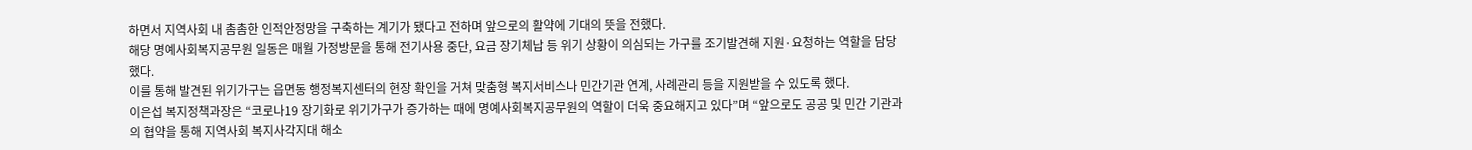하면서 지역사회 내 촘촘한 인적안정망을 구축하는 계기가 됐다고 전하며 앞으로의 활약에 기대의 뜻을 전했다.
해당 명예사회복지공무원 일동은 매월 가정방문을 통해 전기사용 중단, 요금 장기체납 등 위기 상황이 의심되는 가구를 조기발견해 지원·요청하는 역할을 담당했다.
이를 통해 발견된 위기가구는 읍면동 행정복지센터의 현장 확인을 거쳐 맞춤형 복지서비스나 민간기관 연계, 사례관리 등을 지원받을 수 있도록 했다.
이은섭 복지정책과장은 “코로나19 장기화로 위기가구가 증가하는 때에 명예사회복지공무원의 역할이 더욱 중요해지고 있다”며 “앞으로도 공공 및 민간 기관과의 협약을 통해 지역사회 복지사각지대 해소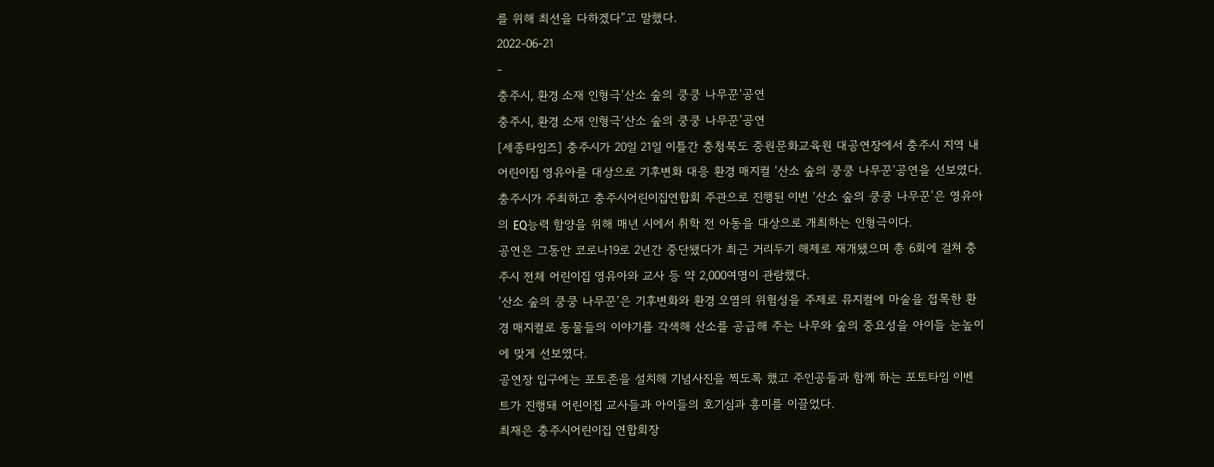를 위해 최선을 다하겠다”고 말했다.
2022-06-21
-
충주시, 환경 소재 인형극‘산소 숲의 쿵쿵 나무꾼’공연
충주시, 환경 소재 인형극‘산소 숲의 쿵쿵 나무꾼’공연
[세종타임즈] 충주시가 20일 21일 이틀간 충청북도 중원문화교육원 대공연장에서 충주시 지역 내 어린이집 영유아를 대상으로 기후변화 대응 환경 매지컬 ‘산소 숲의 쿵쿵 나무꾼’공연을 선보였다.
충주시가 주최하고 충주시어린이집연합회 주관으로 진행된 이번 ‘산소 숲의 쿵쿵 나무꾼’은 영유아의 EQ능력 함양을 위해 매년 시에서 취학 전 아동을 대상으로 개최하는 인형극이다.
공연은 그동안 코로나19로 2년간 중단됐다가 최근 거리두기 해제로 재개됐으며 총 6회에 걸쳐 충주시 전체 어린이집 영유아와 교사 등 약 2,000여명이 관람했다.
‘산소 숲의 쿵쿵 나무꾼’은 기후변화와 환경 오염의 위험성을 주제로 뮤지컬에 마술을 접목한 환경 매지컬로 동물들의 이야기를 각색해 산소를 공급해 주는 나무와 숲의 중요성을 아이들 눈높이에 맞게 선보였다.
공연장 입구에는 포토존을 설치해 기념사진을 찍도록 했고 주인공들과 함께 하는 포토타임 이벤트가 진행돼 어린이집 교사들과 아이들의 호기심과 흥미를 이끌었다.
최재은 충주시어린이집 연합회장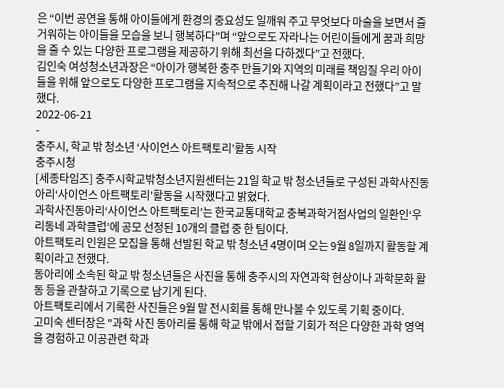은 “이번 공연을 통해 아이들에게 환경의 중요성도 일깨워 주고 무엇보다 마술을 보면서 즐거워하는 아이들을 모습을 보니 행복하다”며 “앞으로도 자라나는 어린이들에게 꿈과 희망을 줄 수 있는 다양한 프로그램을 제공하기 위해 최선을 다하겠다”고 전했다.
김인숙 여성청소년과장은 “아이가 행복한 충주 만들기와 지역의 미래를 책임질 우리 아이들을 위해 앞으로도 다양한 프로그램을 지속적으로 추진해 나갈 계획이라고 전했다”고 말했다.
2022-06-21
-
충주시, 학교 밖 청소년 ‘사이언스 아트팩토리’활동 시작
충주시청
[세종타임즈] 충주시학교밖청소년지원센터는 21일 학교 밖 청소년들로 구성된 과학사진동아리‘사이언스 아트팩토리’활동을 시작했다고 밝혔다.
과학사진동아리‘사이언스 아트팩토리’는 한국교통대학교 충북과학거점사업의 일환인‘우리동네 과학클럽’에 공모 선정된 10개의 클럽 중 한 팀이다.
아트팩토리 인원은 모집을 통해 선발된 학교 밖 청소년 4명이며 오는 9월 8일까지 활동할 계획이라고 전했다.
동아리에 소속된 학교 밖 청소년들은 사진을 통해 충주시의 자연과학 현상이나 과학문화 활동 등을 관찰하고 기록으로 남기게 된다.
아트팩토리에서 기록한 사진들은 9월 말 전시회를 통해 만나볼 수 있도록 기획 중이다.
고미숙 센터장은 "과학 사진 동아리를 통해 학교 밖에서 접할 기회가 적은 다양한 과학 영역을 경험하고 이공관련 학과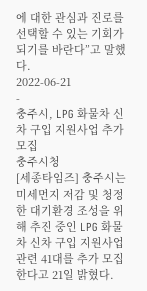에 대한 관심과 진로를 선택할 수 있는 기회가 되기를 바란다”고 말했다.
2022-06-21
-
충주시, LPG 화물차 신차 구입 지원사업 추가 모집
충주시청
[세종타임즈] 충주시는 미세먼지 저감 및 청정한 대기환경 조성을 위해 추진 중인 LPG 화물차 신차 구입 지원사업 관련 41대를 추가 모집한다고 21일 밝혔다.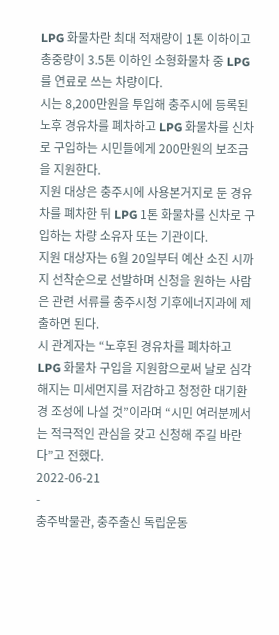LPG 화물차란 최대 적재량이 1톤 이하이고 총중량이 3.5톤 이하인 소형화물차 중 LPG를 연료로 쓰는 차량이다.
시는 8,200만원을 투입해 충주시에 등록된 노후 경유차를 폐차하고 LPG 화물차를 신차로 구입하는 시민들에게 200만원의 보조금을 지원한다.
지원 대상은 충주시에 사용본거지로 둔 경유차를 폐차한 뒤 LPG 1톤 화물차를 신차로 구입하는 차량 소유자 또는 기관이다.
지원 대상자는 6월 20일부터 예산 소진 시까지 선착순으로 선발하며 신청을 원하는 사람은 관련 서류를 충주시청 기후에너지과에 제출하면 된다.
시 관계자는 “노후된 경유차를 폐차하고 LPG 화물차 구입을 지원함으로써 날로 심각해지는 미세먼지를 저감하고 청정한 대기환경 조성에 나설 것”이라며 “시민 여러분께서는 적극적인 관심을 갖고 신청해 주길 바란다”고 전했다.
2022-06-21
-
충주박물관, 충주출신 독립운동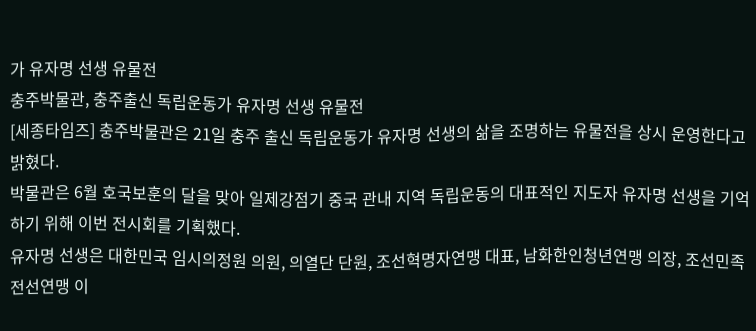가 유자명 선생 유물전
충주박물관, 충주출신 독립운동가 유자명 선생 유물전
[세종타임즈] 충주박물관은 21일 충주 출신 독립운동가 유자명 선생의 삶을 조명하는 유물전을 상시 운영한다고 밝혔다.
박물관은 6월 호국보훈의 달을 맞아 일제강점기 중국 관내 지역 독립운동의 대표적인 지도자 유자명 선생을 기억하기 위해 이번 전시회를 기획했다.
유자명 선생은 대한민국 임시의정원 의원, 의열단 단원, 조선혁명자연맹 대표, 남화한인청년연맹 의장, 조선민족전선연맹 이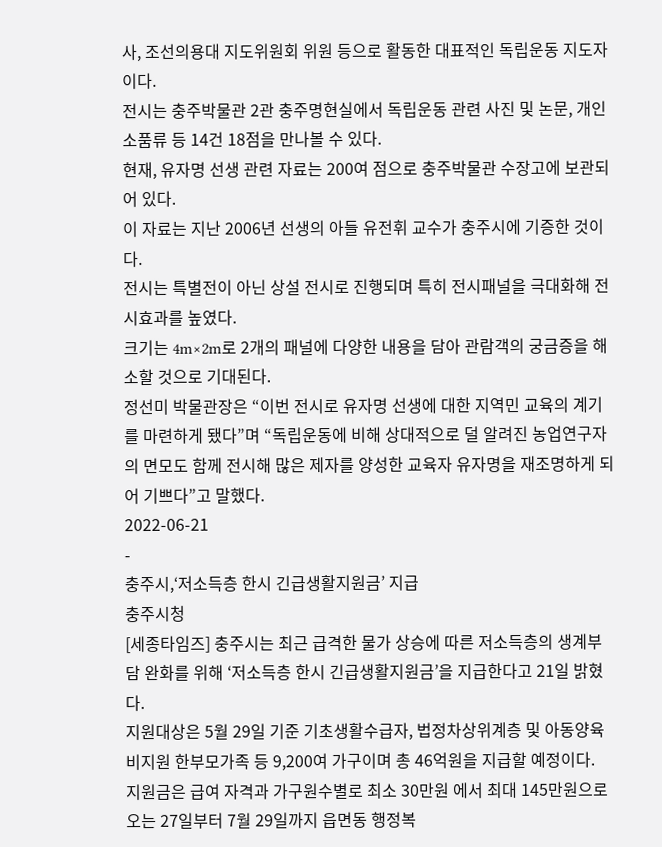사, 조선의용대 지도위원회 위원 등으로 활동한 대표적인 독립운동 지도자이다.
전시는 충주박물관 2관 충주명현실에서 독립운동 관련 사진 및 논문, 개인 소품류 등 14건 18점을 만나볼 수 있다.
현재, 유자명 선생 관련 자료는 200여 점으로 충주박물관 수장고에 보관되어 있다.
이 자료는 지난 2006년 선생의 아들 유전휘 교수가 충주시에 기증한 것이다.
전시는 특별전이 아닌 상설 전시로 진행되며 특히 전시패널을 극대화해 전시효과를 높였다.
크기는 4m×2m로 2개의 패널에 다양한 내용을 담아 관람객의 궁금증을 해소할 것으로 기대된다.
정선미 박물관장은 “이번 전시로 유자명 선생에 대한 지역민 교육의 계기를 마련하게 됐다”며 “독립운동에 비해 상대적으로 덜 알려진 농업연구자의 면모도 함께 전시해 많은 제자를 양성한 교육자 유자명을 재조명하게 되어 기쁘다”고 말했다.
2022-06-21
-
충주시,‘저소득층 한시 긴급생활지원금’ 지급
충주시청
[세종타임즈] 충주시는 최근 급격한 물가 상승에 따른 저소득층의 생계부담 완화를 위해 ‘저소득층 한시 긴급생활지원금’을 지급한다고 21일 밝혔다.
지원대상은 5월 29일 기준 기초생활수급자, 법정차상위계층 및 아동양육비지원 한부모가족 등 9,200여 가구이며 총 46억원을 지급할 예정이다.
지원금은 급여 자격과 가구원수별로 최소 30만원 에서 최대 145만원으로 오는 27일부터 7월 29일까지 읍면동 행정복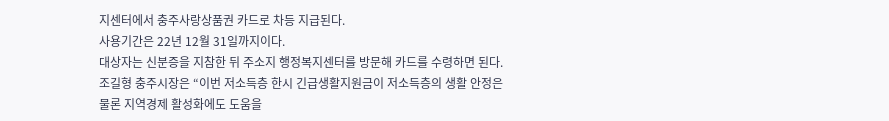지센터에서 충주사랑상품권 카드로 차등 지급된다.
사용기간은 22년 12월 31일까지이다.
대상자는 신분증을 지참한 뒤 주소지 행정복지센터를 방문해 카드를 수령하면 된다.
조길형 충주시장은 “이번 저소득층 한시 긴급생활지원금이 저소득층의 생활 안정은 물론 지역경제 활성화에도 도움을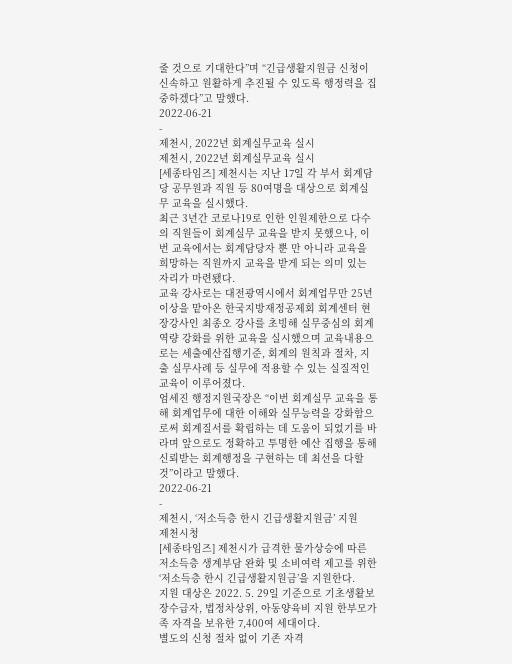줄 것으로 기대한다”며 “긴급생활지원금 신청이 신속하고 원활하게 추진될 수 있도록 행정력을 집중하겠다”고 말했다.
2022-06-21
-
제천시, 2022년 회계실무교육 실시
제천시, 2022년 회계실무교육 실시
[세종타임즈] 제천시는 지난 17일 각 부서 회계담당 공무원과 직원 등 80여명을 대상으로 회계실무 교육을 실시했다.
최근 3년간 코로나19로 인한 인원제한으로 다수의 직원들이 회계실무 교육을 받지 못했으나, 이번 교육에서는 회계담당자 뿐 만 아니라 교육을 희망하는 직원까지 교육을 받게 되는 의미 있는 자리가 마련됐다.
교육 강사로는 대전광역시에서 회계업무만 25년 이상을 맡아온 한국지방재정공제회 회계센터 현장강사인 최종오 강사를 초빙해 실무중심의 회계역량 강화를 위한 교육을 실시했으며 교육내용으로는 세출예산집행기준, 회계의 원칙과 절차, 지출 실무사례 등 실무에 적용할 수 있는 실질적인 교육이 이루어졌다.
엄세진 행정지원국장은 “이번 회계실무 교육을 통해 회계업무에 대한 이해와 실무능력을 강화함으로써 회계질서를 확립하는 데 도움이 되었기를 바라며 앞으로도 정확하고 투명한 예산 집행을 통해 신뢰받는 회계행정을 구현하는 데 최선을 다할 것”이라고 말했다.
2022-06-21
-
제천시, ‘저소득층 한시 긴급생활지원금’ 지원
제천시청
[세종타임즈] 제천시가 급격한 물가상승에 따른 저소득층 생계부담 완화 및 소비여력 제고를 위한 ‘저소득층 한시 긴급생활지원금’을 지원한다.
지원 대상은 2022. 5. 29일 기준으로 기초생활보장수급자, 법정차상위, 아동양육비 지원 한부모가족 자격을 보유한 7,400여 세대이다.
별도의 신청 절차 없이 기존 자격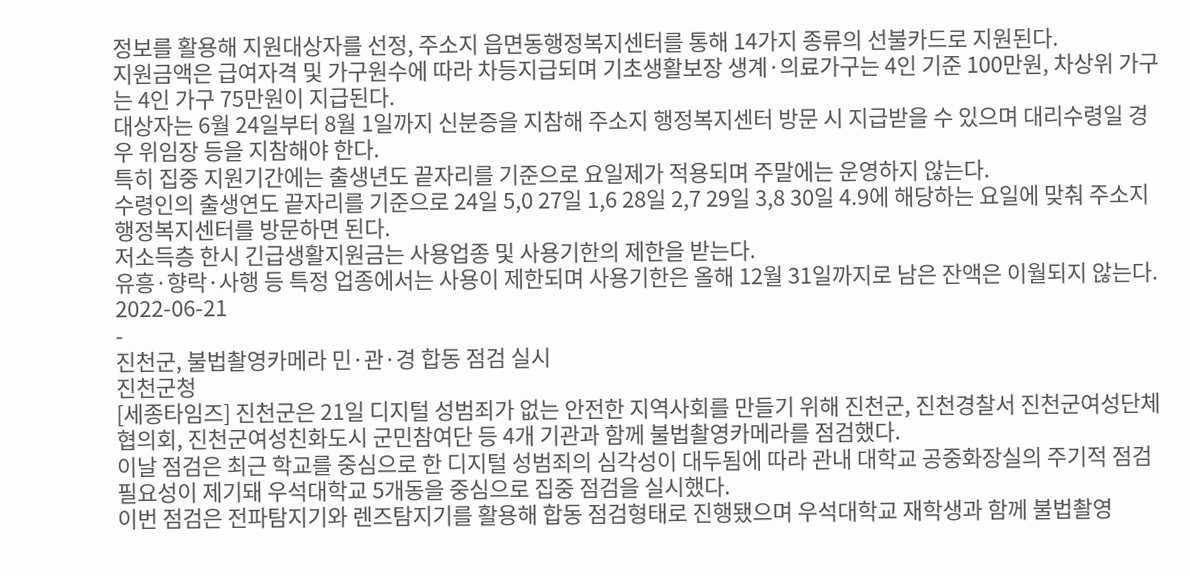정보를 활용해 지원대상자를 선정, 주소지 읍면동행정복지센터를 통해 14가지 종류의 선불카드로 지원된다.
지원금액은 급여자격 및 가구원수에 따라 차등지급되며 기초생활보장 생계·의료가구는 4인 기준 100만원, 차상위 가구는 4인 가구 75만원이 지급된다.
대상자는 6월 24일부터 8월 1일까지 신분증을 지참해 주소지 행정복지센터 방문 시 지급받을 수 있으며 대리수령일 경우 위임장 등을 지참해야 한다.
특히 집중 지원기간에는 출생년도 끝자리를 기준으로 요일제가 적용되며 주말에는 운영하지 않는다.
수령인의 출생연도 끝자리를 기준으로 24일 5,0 27일 1,6 28일 2,7 29일 3,8 30일 4.9에 해당하는 요일에 맞춰 주소지 행정복지센터를 방문하면 된다.
저소득층 한시 긴급생활지원금는 사용업종 및 사용기한의 제한을 받는다.
유흥·향락·사행 등 특정 업종에서는 사용이 제한되며 사용기한은 올해 12월 31일까지로 남은 잔액은 이월되지 않는다.
2022-06-21
-
진천군, 불법촬영카메라 민·관·경 합동 점검 실시
진천군청
[세종타임즈] 진천군은 21일 디지털 성범죄가 없는 안전한 지역사회를 만들기 위해 진천군, 진천경찰서 진천군여성단체협의회, 진천군여성친화도시 군민참여단 등 4개 기관과 함께 불법촬영카메라를 점검했다.
이날 점검은 최근 학교를 중심으로 한 디지털 성범죄의 심각성이 대두됨에 따라 관내 대학교 공중화장실의 주기적 점검 필요성이 제기돼 우석대학교 5개동을 중심으로 집중 점검을 실시했다.
이번 점검은 전파탐지기와 렌즈탐지기를 활용해 합동 점검형태로 진행됐으며 우석대학교 재학생과 함께 불법촬영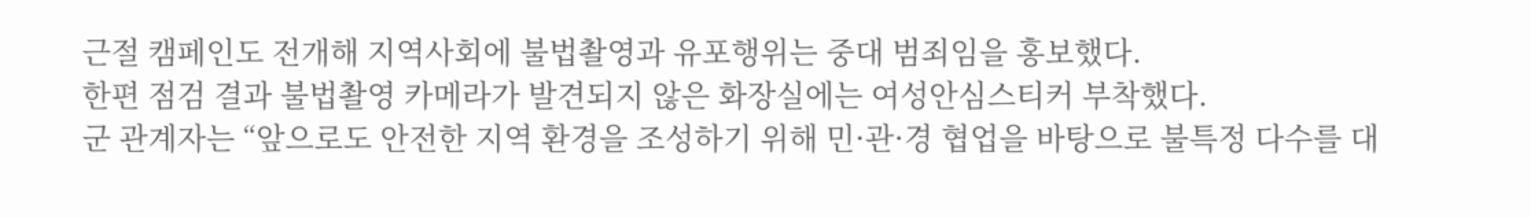근절 캠페인도 전개해 지역사회에 불법촬영과 유포행위는 중대 범죄임을 홍보했다.
한편 점검 결과 불법촬영 카메라가 발견되지 않은 화장실에는 여성안심스티커 부착했다.
군 관계자는 “앞으로도 안전한 지역 환경을 조성하기 위해 민·관·경 협업을 바탕으로 불특정 다수를 대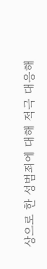상으로 한 성범죄에 대해 적극 대응해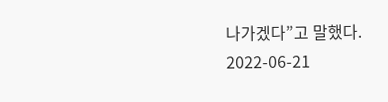나가겠다”고 말했다.
2022-06-21